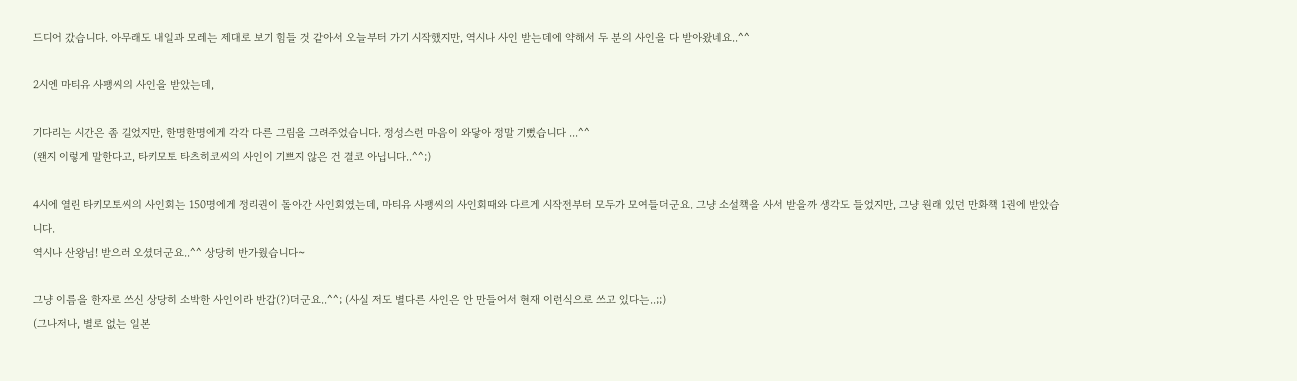드디어 갔습니다. 아무래도 내일과 모레는 제대로 보기 힘들 것 같아서 오늘부터 가기 시작했지만, 역시나 사인 받는데에 약해서 두 분의 사인을 다 받아왔네요..^^

2시엔 마티유 사팽씨의 사인을 받았는데,

기다리는 시간은 좀 길었지만, 한명한명에게 각각 다른 그림을 그려주었습니다. 정성스런 마음이 와닿아 정말 기뻤습니다 ...^^
(왠지 이렇게 말한다고, 타키모토 타츠히코씨의 사인이 기쁘지 않은 건 결코 아닙니다..^^;)

4시에 열린 타키모토씨의 사인회는 150명에게 정리권이 돌아간 사인회였는데, 마티유 사팽씨의 사인회때와 다르게 시작전부터 모두가 모여들더군요. 그냥 소설책을 사서 받을까 생각도 들었지만, 그냥 원래 있던 만화책 1권에 받았습니다.
역시나 산왕님! 받으러 오셨더군요..^^ 상당히 반가웠습니다~

그냥 이름을 한자로 쓰신 상당히 소박한 사인이라 반갑(?)더군요..^^; (사실 저도 별다른 사인은 안 만들어서 현재 이런식으로 쓰고 있다는..;;)
(그나저나, 별로 없는 일본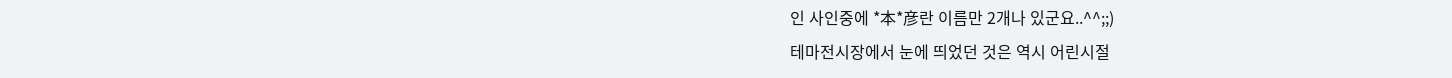인 사인중에 *本*彦란 이름만 2개나 있군요..^^;;)
테마전시장에서 눈에 띄었던 것은 역시 어린시절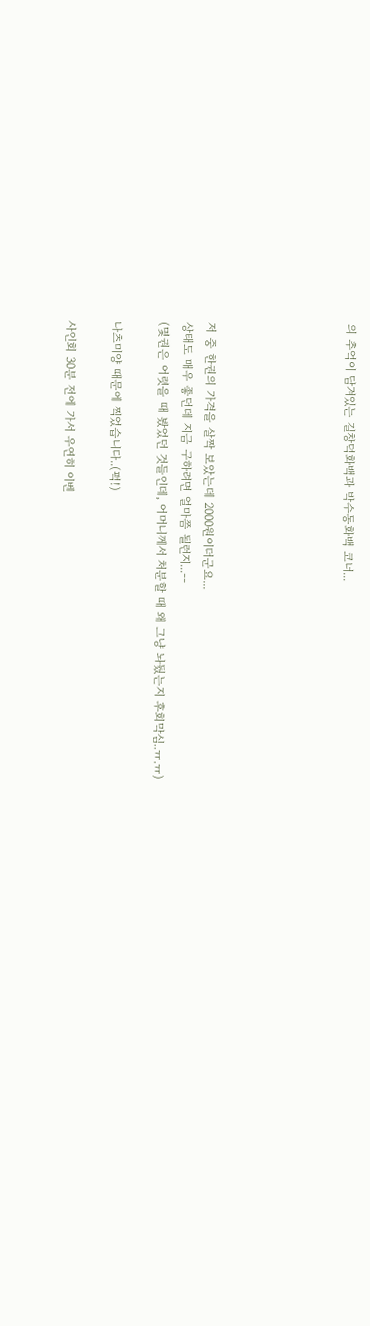의 추억이 담겨있는 길창덕화백과 박수동화백 코너...





저 중 한권의 가격을 살짝 보았는데 2000원이더군요...
상태도 매우 좋던데 지금 구하려면 얼마쯤 될런지...--
(몇권은 어렷을 때 봤었던 것들인데, 어머니께서 처분할 때 왜 그냥 놔뒀는지 후회막심..ㅠ.ㅠ)

나츠미양 때문에 찍었습니다..(퍽!)

사인회 30분 전에 가서 우연히 이벤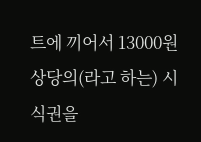트에 끼어서 13000원상당의(라고 하는) 시식권을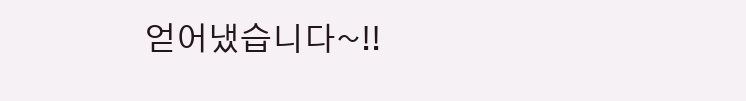얻어냈습니다~!!